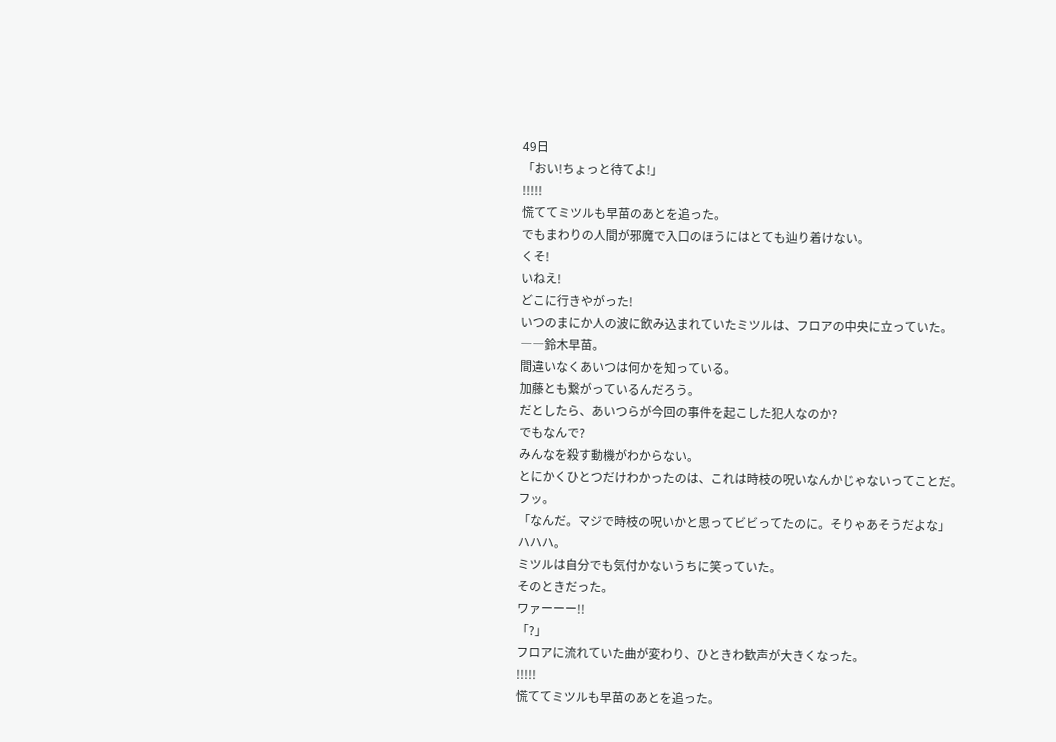49日
「おい!ちょっと待てよ!」
!!!!!
慌ててミツルも早苗のあとを追った。
でもまわりの人間が邪魔で入口のほうにはとても辿り着けない。
くそ!
いねえ!
どこに行きやがった!
いつのまにか人の波に飲み込まれていたミツルは、フロアの中央に立っていた。
――鈴木早苗。
間違いなくあいつは何かを知っている。
加藤とも繋がっているんだろう。
だとしたら、あいつらが今回の事件を起こした犯人なのか?
でもなんで?
みんなを殺す動機がわからない。
とにかくひとつだけわかったのは、これは時枝の呪いなんかじゃないってことだ。
フッ。
「なんだ。マジで時枝の呪いかと思ってビビってたのに。そりゃあそうだよな」
ハハハ。
ミツルは自分でも気付かないうちに笑っていた。
そのときだった。
ワァーーー!!
「?」
フロアに流れていた曲が変わり、ひときわ歓声が大きくなった。
!!!!!
慌ててミツルも早苗のあとを追った。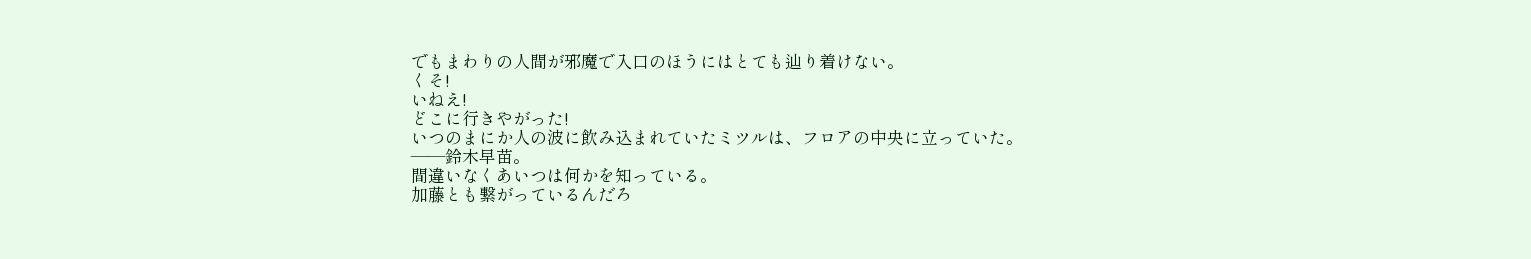でもまわりの人間が邪魔で入口のほうにはとても辿り着けない。
くそ!
いねえ!
どこに行きやがった!
いつのまにか人の波に飲み込まれていたミツルは、フロアの中央に立っていた。
――鈴木早苗。
間違いなくあいつは何かを知っている。
加藤とも繋がっているんだろ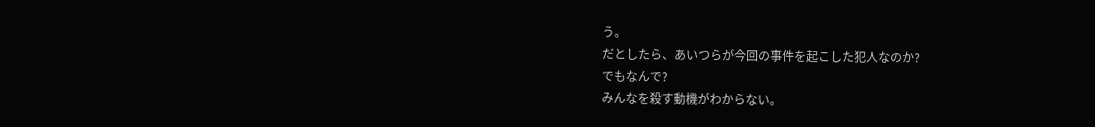う。
だとしたら、あいつらが今回の事件を起こした犯人なのか?
でもなんで?
みんなを殺す動機がわからない。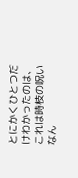とにかくひとつだけわかったのは、これは時枝の呪いなん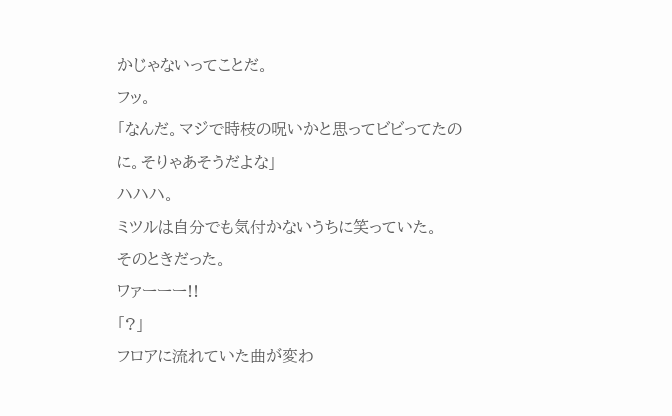かじゃないってことだ。
フッ。
「なんだ。マジで時枝の呪いかと思ってビビってたのに。そりゃあそうだよな」
ハハハ。
ミツルは自分でも気付かないうちに笑っていた。
そのときだった。
ワァーーー!!
「?」
フロアに流れていた曲が変わ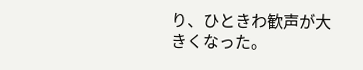り、ひときわ歓声が大きくなった。